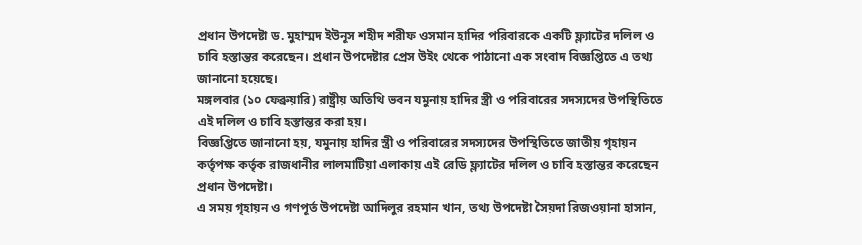প্রধান উপদেষ্টা ড. মুহাম্মদ ইউনূস শহীদ শরীফ ওসমান হাদির পরিবারকে একটি ফ্ল্যাটের দলিল ও চাবি হস্তান্তর করেছেন। প্রধান উপদেষ্টার প্রেস উইং থেকে পাঠানো এক সংবাদ বিজ্ঞপ্তিতে এ তথ্য জানানো হয়েছে।
মঙ্গলবার (১০ ফেব্রুয়ারি) রাষ্ট্রীয় অতিথি ভবন যমুনায় হাদির স্ত্রী ও পরিবারের সদস্যদের উপস্থিতিতে এই দলিল ও চাবি হস্তান্তর করা হয়।
বিজ্ঞপ্তিতে জানানো হয়, যমুনায় হাদির স্ত্রী ও পরিবারের সদস্যদের উপস্থিতিতে জাতীয় গৃহায়ন কর্তৃপক্ষ কর্তৃক রাজধানীর লালমাটিয়া এলাকায় এই রেডি ফ্ল্যাটের দলিল ও চাবি হস্তান্তর করেছেন প্রধান উপদেষ্টা।
এ সময় গৃহায়ন ও গণপূর্ত উপদেষ্টা আদিলুর রহমান খান, তথ্য উপদেষ্টা সৈয়দা রিজওয়ানা হাসান,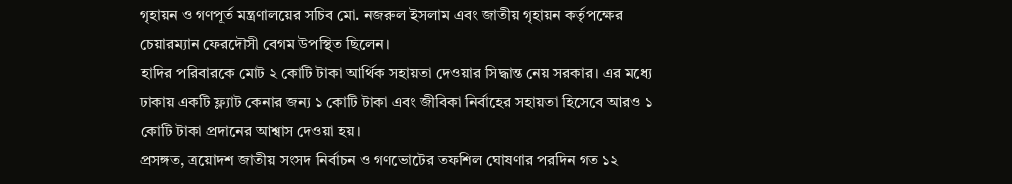গৃহায়ন ও গণপূর্ত মন্ত্রণালয়ের সচিব মো. নজরুল ইসলাম এবং জাতীয় গৃহায়ন কর্তৃপক্ষের চেয়ারম্যান ফেরদৌসী বেগম উপস্থিত ছিলেন।
হাদির পরিবারকে মোট ২ কোটি টাকা আর্থিক সহায়তা দেওয়ার সিদ্ধান্ত নেয় সরকার। এর মধ্যে ঢাকায় একটি ফ্ল্যাট কেনার জন্য ১ কোটি টাকা এবং জীবিকা নির্বাহের সহায়তা হিসেবে আরও ১ কোটি টাকা প্রদানের আশ্বাস দেওয়া হয়।
প্রসঙ্গত, ত্রয়োদশ জাতীয় সংসদ নির্বাচন ও গণভোটের তফশিল ঘোষণার পরদিন গত ১২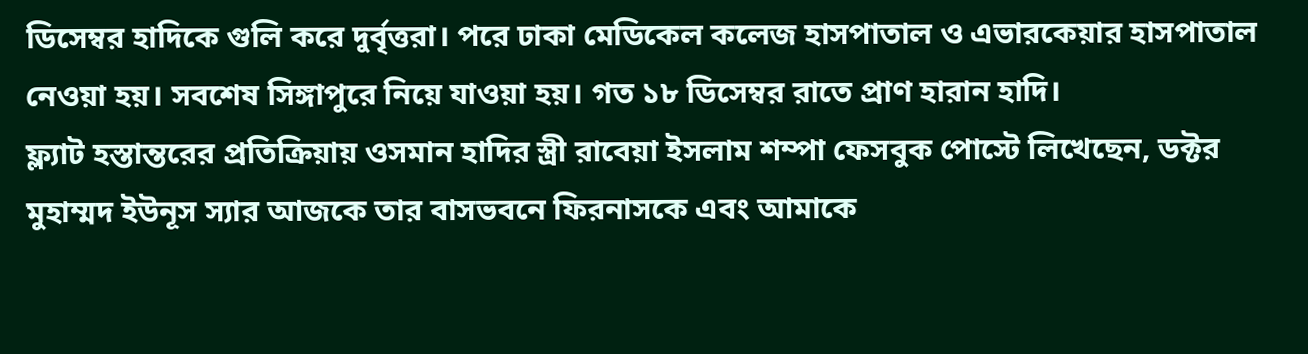ডিসেম্বর হাদিকে গুলি করে দুর্বৃত্তরা। পরে ঢাকা মেডিকেল কলেজ হাসপাতাল ও এভারকেয়ার হাসপাতাল নেওয়া হয়। সবশেষ সিঙ্গাপুরে নিয়ে যাওয়া হয়। গত ১৮ ডিসেম্বর রাতে প্রাণ হারান হাদি।
ফ্ল্যাট হস্তান্তরের প্রতিক্রিয়ায় ওসমান হাদির স্ত্রী রাবেয়া ইসলাম শম্পা ফেসবুক পোস্টে লিখেছেন, ডক্টর মুহাম্মদ ইউনূস স্যার আজকে তার বাসভবনে ফিরনাসকে এবং আমাকে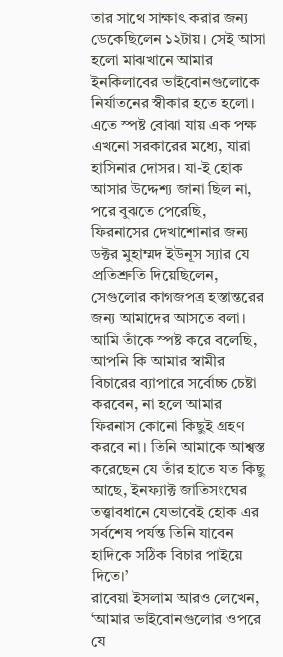তার সাথে সাক্ষাৎ করার জন্য ডেকেছিলেন ১২টায়। সেই আসা হলো মাঝখানে আমার ইনকিলাবের ভাইবোনগুলোকে নির্যাতনের স্বীকার হতে হলো। এতে স্পষ্ট বোঝা যায় এক পক্ষ এখনো সরকারের মধ্যে, যারা হাসিনার দোসর। যা-ই হোক আসার উদ্দেশ্য জানা ছিল না, পরে বুঝতে পেরেছি, ফিরনাসের দেখাশোনার জন্য ডক্টর মুহাম্মদ ইউনূস স্যার যে প্রতিশ্রুতি দিয়েছিলেন, সেগুলোর কাগজপত্র হস্তান্তরের জন্য আমাদের আসতে বলা। আমি তাঁকে স্পষ্ট করে বলেছি, আপনি কি আমার স্বামীর বিচারের ব্যাপারে সর্বোচ্চ চেষ্টা করবেন, না হলে আমার ফিরনাস কোনো কিছুই গ্রহণ করবে না। তিনি আমাকে আশ্বস্ত করেছেন যে তাঁর হাতে যত কিছু আছে, ইনফ্যাক্ট জাতিসংঘের তত্ত্বাবধানে যেভাবেই হোক এর সর্বশেষ পর্যন্ত তিনি যাবেন হাদিকে সঠিক বিচার পাইয়ে দিতে।’
রাবেয়া ইসলাম আরও লেখেন, ‘আমার ভাইবোনগুলোর ওপরে যে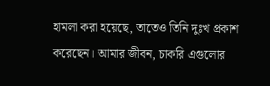হামলা করা হয়েছে, তাতেও তিনি দুঃখ প্রকাশ করেছেন। আমার জীবন, চাকরি এগুলোর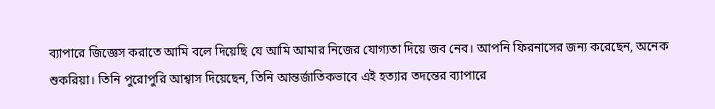ব্যাপারে জিজ্ঞেস করাতে আমি বলে দিয়েছি যে আমি আমার নিজের যোগ্যতা দিয়ে জব নেব। আপনি ফিরনাসের জন্য করেছেন, অনেক শুকরিয়া। তিনি পুরোপুরি আশ্বাস দিয়েছেন, তিনি আন্তর্জাতিকভাবে এই হত্যার তদন্তের ব্যাপারে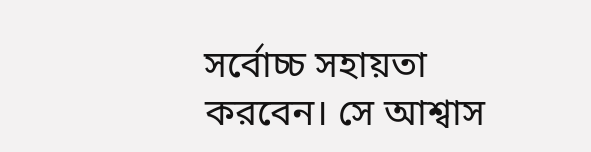সর্বোচ্চ সহায়তা করবেন। সে আশ্বাস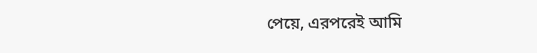পেয়ে, এরপরেই আমি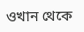ওখান থেকে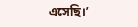এসেছি।’